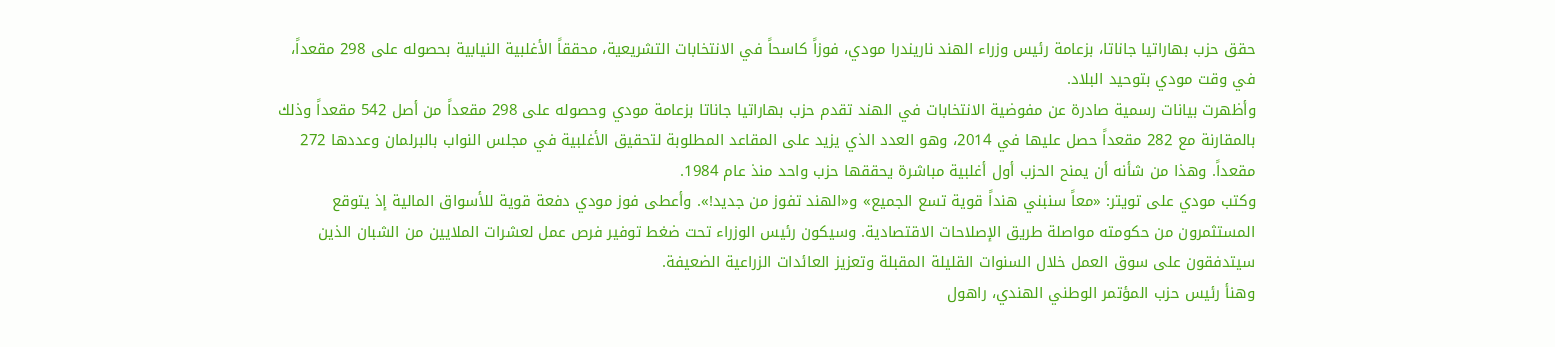حقق حزب بهاراتيا جاناتا، بزعامة رئيس وزراء الهند ناريندرا مودي، فوزاً كاسحاً في الانتخابات التشريعية، محققاً الأغلبية النيابية بحصوله على 298 مقعداً، في وقت مودي بتوحيد البلاد.
وأظهرت بيانات رسمية صادرة عن مفوضية الانتخابات في الهند تقدم حزب بهاراتيا جاناتا بزعامة مودي وحصوله على 298 مقعداً من أصل 542 مقعداً وذلك بالمقارنة مع 282 مقعداً حصل عليها في 2014، وهو العدد الذي يزيد على المقاعد المطلوبة لتحقيق الأغلبية في مجلس النواب بالبرلمان وعددها 272 مقعداً. وهذا من شأنه أن يمنح الحزب أول أغلبية مباشرة يحققها حزب واحد منذ عام 1984.
وكتب مودي على تويتر: «معاً سنبني هنداً قوية تسع الجميع» و«الهند تفوز من جديد!». وأعطى فوز مودي دفعة قوية للأسواق المالية إذ يتوقع المستثمرون من حكومته مواصلة طريق الإصلاحات الاقتصادية. وسيكون رئيس الوزراء تحت ضغط توفير فرص عمل لعشرات الملايين من الشبان الذين سيتدفقون على سوق العمل خلال السنوات القليلة المقبلة وتعزيز العائدات الزراعية الضعيفة.
وهنأ رئيس حزب المؤتمر الوطني الهندي، راهول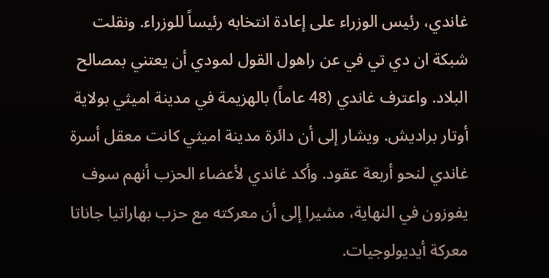غاندي، رئيس الوزراء على إعادة انتخابه رئيساً للوزراء. ونقلت شبكة ان دي تي في عن راهول القول لمودي أن يعتني بمصالح البلاد. واعترف غاندي (48 عاماً) بالهزيمة في مدينة اميثي بولاية أوتار براديش. ويشار إلى أن دائرة مدينة اميثي كانت معقل أسرة غاندي لنحو أربعة عقود. وأكد غاندي لأعضاء الحزب أنهم سوف يفوزون في النهاية، مشيرا إلى أن معركته مع حزب بهاراتيا جاناتا معركة أيديولوجيات.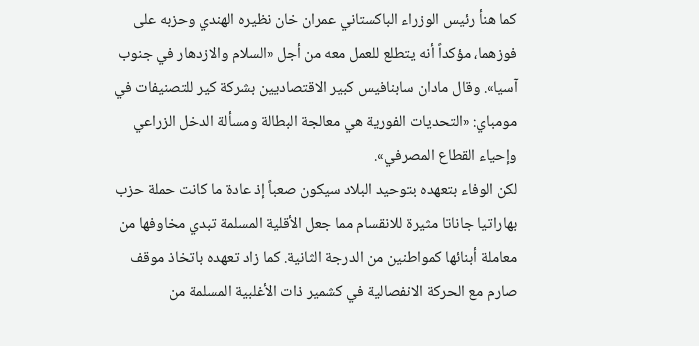كما هنأ رئيس الوزراء الباكستاني عمران خان نظيره الهندي وحزبه على فوزهما، مؤكداً أنه يتطلع للعمل معه من أجل «السلام والازدهار في جنوب آسيا». وقال مادان سابنافيس كبير الاقتصاديين بشركة كير للتصنيفات في مومباي: «التحديات الفورية هي معالجة البطالة ومسألة الدخل الزراعي وإحياء القطاع المصرفي».
لكن الوفاء بتعهده بتوحيد البلاد سيكون صعباً إذ عادة ما كانت حملة حزب بهاراتيا جاناتا مثيرة للانقسام مما جعل الأقلية المسلمة تبدي مخاوفها من معاملة أبنائها كمواطنين من الدرجة الثانية. كما زاد تعهده باتخاذ موقف صارم مع الحركة الانفصالية في كشمير ذات الأغلبية المسلمة من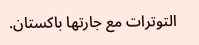التوترات مع جارتها باكستان.